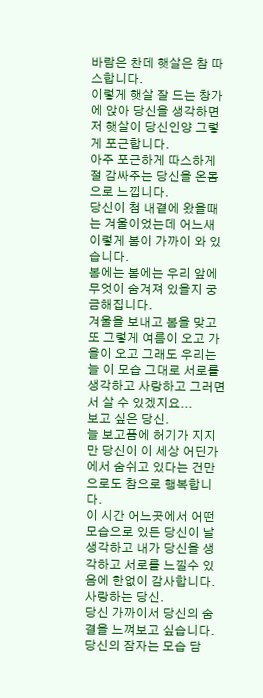바람은 찬데 햇살은 참 따스합니다.
이렇게 햇살 잘 드는 창가에 앉아 당신을 생각하면
저 햇살이 당신인양 그렇게 포근합니다.
아주 포근하게 따스하게 절 감싸주는 당신을 온몸으로 느낍니다.
당신이 첨 내곁에 왔을때는 겨울이었는데 어느새 이렇게 봄이 가까이 와 있습니다.
봄에는 봄에는 우리 앞에 무엇이 숨겨져 있을지 궁금해집니다.
겨울을 보내고 봄을 맞고 또 그렇게 여름이 오고 가을이 오고 그래도 우리는 늘 이 모습 그대로 서로를 생각하고 사랑하고 그러면서 살 수 있겠지요...
보고 싶은 당신.
늘 보고픔에 허기가 지지만 당신이 이 세상 어딘가에서 숨쉬고 있다는 건만으로도 참으로 행복합니다.
이 시간 어느곳에서 어떤 모습으로 있든 당신이 날 생각하고 내가 당신을 생각하고 서로를 느낄수 있음에 한없이 감사합니다.
사랑하는 당신.
당신 가까이서 당신의 숨결을 느껴보고 싶습니다.
당신의 잠자는 모습 담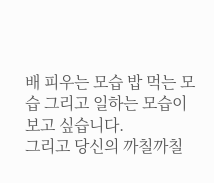배 피우는 모습 밥 먹는 모습 그리고 일하는 모습이 보고 싶습니다.
그리고 당신의 까칠까칠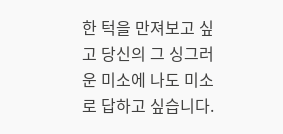한 턱을 만져보고 싶고 당신의 그 싱그러운 미소에 나도 미소로 답하고 싶습니다.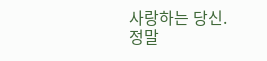사랑하는 당신.
정말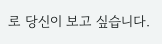로 당신이 보고 싶습니다.